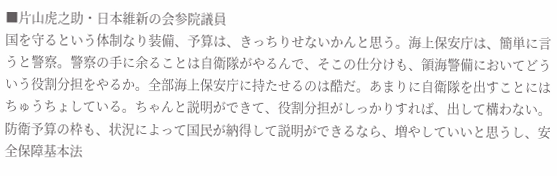■片山虎之助・日本維新の会参院議員
国を守るという体制なり装備、予算は、きっちりせないかんと思う。海上保安庁は、簡単に言うと警察。警察の手に余ることは自衛隊がやるんで、そこの仕分けも、領海警備においてどういう役割分担をやるか。全部海上保安庁に持たせるのは酷だ。あまりに自衛隊を出すことにはちゅうちょしている。ちゃんと説明ができて、役割分担がしっかりすれば、出して構わない。
防衛予算の枠も、状況によって国民が納得して説明ができるなら、増やしていいと思うし、安全保障基本法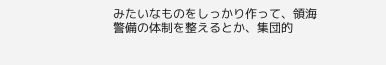みたいなものをしっかり作って、領海警備の体制を整えるとか、集団的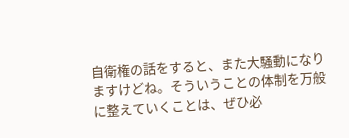自衛権の話をすると、また大騒動になりますけどね。そういうことの体制を万般に整えていくことは、ぜひ必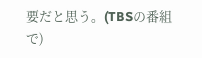要だと思う。(TBSの番組で)